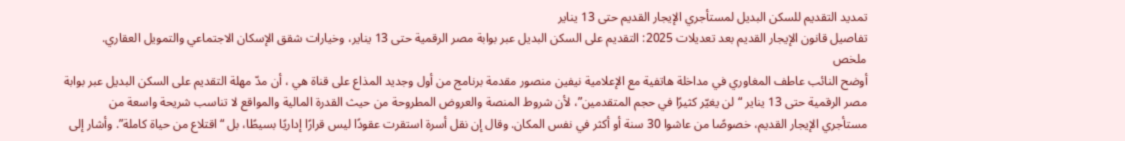تمديد التقديم للسكن البديل لمستأجري الإيجار القديم حتى 13 يناير
تفاصيل قانون الإيجار القديم بعد تعديلات 2025: التقديم على السكن البديل عبر بوابة مصر الرقمية حتى 13 يناير، وخيارات شقق الإسكان الاجتماعي والتمويل العقاري.
ملخص
أوضح النائب عاطف المغاوري في مداخلة هاتفية مع الإعلامية نيفين منصور مقدمة برنامج من أول وجديد المذاع على قناة هي ، أن مدّ مهلة التقديم على السكن البديل عبر بوابة مصر الرقمية حتى 13 يناير “لن يغيّر كثيرًا في حجم المتقدمين”، لأن شروط المنصة والعروض المطروحة من حيث القدرة المالية والمواقع لا تناسب شريحة واسعة من مستأجري الإيجار القديم، خصوصًا من عاشوا 30 سنة أو أكثر في نفس المكان. وقال إن نقل أسرة استقرت عقودًا ليس قرارًا إداريًا بسيطًا، بل “اقتلاع من حياة كاملة”. وأشار إلى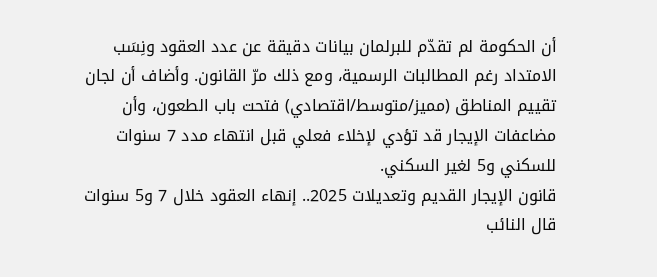أن الحكومة لم تقدّم للبرلمان بيانات دقيقة عن عدد العقود ونِسَب الامتداد رغم المطالبات الرسمية، ومع ذلك مرّ القانون. وأضاف أن لجان تقييم المناطق (مميز/متوسط/اقتصادي) فتحت باب الطعون، وأن مضاعفات الإيجار قد تؤدي لإخلاء فعلي قبل انتهاء مدد 7 سنوات للسكني و5 لغير السكني.
قانون الإيجار القديم وتعديلات 2025.. إنهاء العقود خلال 7 و5 سنوات
قال النائب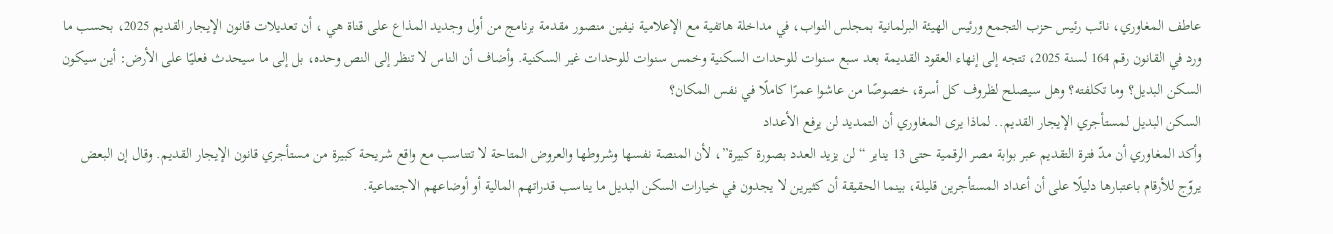عاطف المغاوري، نائب رئيس حزب التجمع ورئيس الهيئة البرلمانية بمجلس النواب، في مداخلة هاتفية مع الإعلامية نيفين منصور مقدمة برنامج من أول وجديد المذاع على قناة هي ، أن تعديلات قانون الإيجار القديم 2025، بحسب ما ورد في القانون رقم 164 لسنة 2025، تتجه إلى إنهاء العقود القديمة بعد سبع سنوات للوحدات السكنية وخمس سنوات للوحدات غير السكنية. وأضاف أن الناس لا تنظر إلى النص وحده، بل إلى ما سيحدث فعليًا على الأرض: أين سيكون السكن البديل؟ وما تكلفته؟ وهل سيصلح لظروف كل أسرة، خصوصًا من عاشوا عمرًا كاملًا في نفس المكان؟
السكن البديل لمستأجري الإيجار القديم.. لماذا يرى المغاوري أن التمديد لن يرفع الأعداد
وأكد المغاوري أن مدّ فترة التقديم عبر بوابة مصر الرقمية حتى 13 يناير “لن يزيد العدد بصورة كبيرة”، لأن المنصة نفسها وشروطها والعروض المتاحة لا تتناسب مع واقع شريحة كبيرة من مستأجري قانون الإيجار القديم. وقال إن البعض يروّج للأرقام باعتبارها دليلًا على أن أعداد المستأجرين قليلة، بينما الحقيقة أن كثيرين لا يجدون في خيارات السكن البديل ما يناسب قدراتهم المالية أو أوضاعهم الاجتماعية.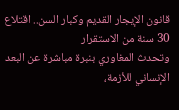قانون الإيجار القديم وكبار السن.. اقتلاع 30 سنة من الاستقرار
وتحدث المغاوري بنبرة مباشرة عن البعد الإنساني للأزمة،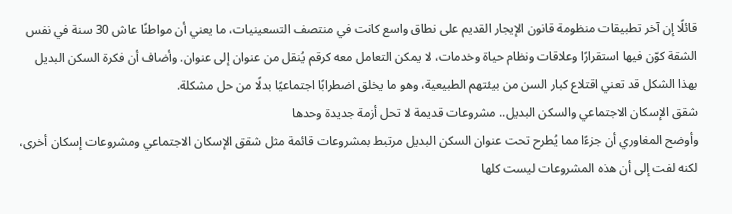قائلًا إن آخر تطبيقات منظومة قانون الإيجار القديم على نطاق واسع كانت في منتصف التسعينيات، ما يعني أن مواطنًا عاش 30 سنة في نفس الشقة كوّن فيها استقرارًا وعلاقات ونظام حياة وخدمات، لا يمكن التعامل معه كرقم يُنقل من عنوان إلى عنوان. وأضاف أن فكرة السكن البديل بهذا الشكل قد تعني اقتلاع كبار السن من بيئتهم الطبيعية، وهو ما يخلق اضطرابًا اجتماعيًا بدلًا من حل مشكلة.
شقق الإسكان الاجتماعي والسكن البديل.. مشروعات قديمة لا تحل أزمة جديدة وحدها
وأوضح المغاوري أن جزءًا مما يُطرح تحت عنوان السكن البديل مرتبط بمشروعات قائمة مثل شقق الإسكان الاجتماعي ومشروعات إسكان أخرى، لكنه لفت إلى أن هذه المشروعات ليست كلها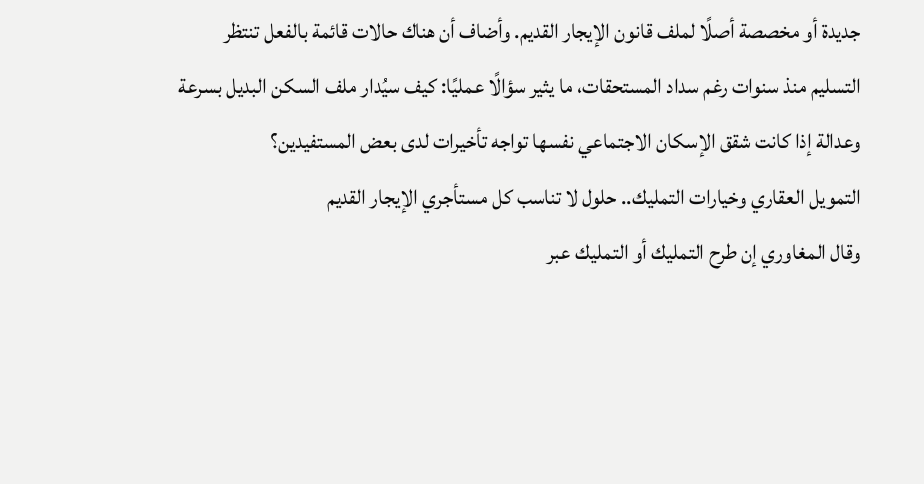جديدة أو مخصصة أصلًا لملف قانون الإيجار القديم. وأضاف أن هناك حالات قائمة بالفعل تنتظر التسليم منذ سنوات رغم سداد المستحقات، ما يثير سؤالًا عمليًا: كيف سيُدار ملف السكن البديل بسرعة وعدالة إذا كانت شقق الإسكان الاجتماعي نفسها تواجه تأخيرات لدى بعض المستفيدين؟
التمويل العقاري وخيارات التمليك.. حلول لا تناسب كل مستأجري الإيجار القديم
وقال المغاوري إن طرح التمليك أو التمليك عبر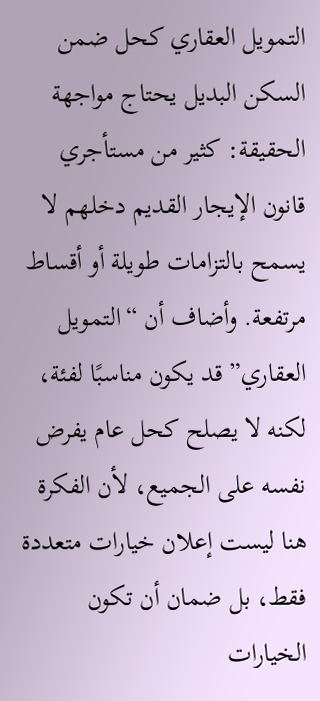التمويل العقاري كحل ضمن السكن البديل يحتاج مواجهة الحقيقة: كثير من مستأجري قانون الإيجار القديم دخلهم لا يسمح بالتزامات طويلة أو أقساط مرتفعة. وأضاف أن “التمويل العقاري” قد يكون مناسبًا لفئة، لكنه لا يصلح كحل عام يفرض نفسه على الجميع، لأن الفكرة هنا ليست إعلان خيارات متعددة فقط، بل ضمان أن تكون الخيارات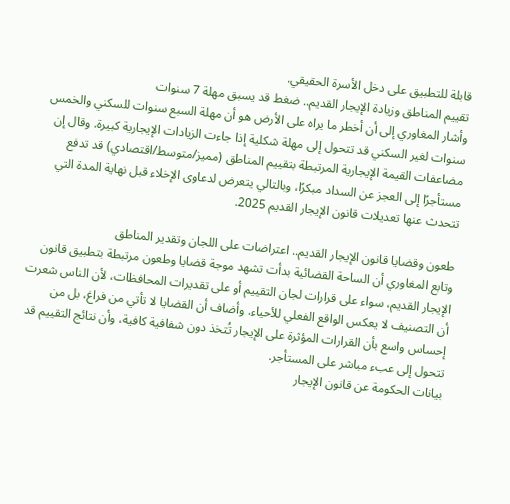قابلة للتطبيق على دخل الأسرة الحقيقي.
تقييم المناطق وزيادة الإيجار القديم.. ضغط قد يسبق مهلة 7 سنوات
وأشار المغاوري إلى أن أخطر ما يراه على الأرض هو أن مهلة السبع سنوات للسكني والخمس سنوات لغير السكني قد تتحول إلى مهلة شكلية إذا جاءت الزيادات الإيجارية كبيرة. وقال إن مضاعفات القيمة الإيجارية المرتبطة بتقييم المناطق (مميز/متوسط/اقتصادي) قد تدفع مستأجرًا إلى العجز عن السداد مبكرًا، وبالتالي يتعرض لدعاوى الإخلاء قبل نهاية المدة التي تتحدث عنها تعديلات قانون الإيجار القديم 2025.

طعون وقضايا قانون الإيجار القديم.. اعتراضات على اللجان وتقدير المناطق
وتابع المغاوري أن الساحة القضائية بدأت تشهد موجة قضايا وطعون مرتبطة بتطبيق قانون الإيجار القديم، سواء على قرارات لجان التقييم أو على تقديرات المحافظات، لأن الناس شعرت أن التصنيف لا يعكس الواقع الفعلي للأحياء. وأضاف أن القضايا لا تأتي من فراغ، بل من إحساس واسع بأن القرارات المؤثرة على الإيجار تُتخذ دون شفافية كافية، وأن نتائج التقييم قد تتحول إلى عبء مباشر على المستأجر.
بيانات الحكومة عن قانون الإيجار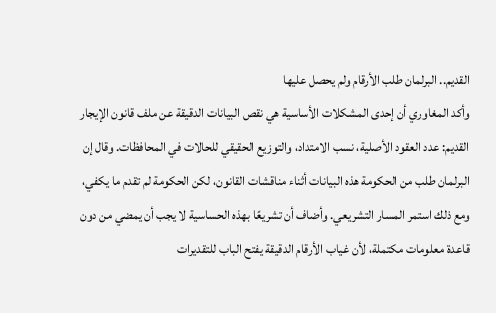القديم.. البرلمان طلب الأرقام ولم يحصل عليها
وأكد المغاوري أن إحدى المشكلات الأساسية هي نقص البيانات الدقيقة عن ملف قانون الإيجار القديم: عدد العقود الأصلية، نسب الامتداد، والتوزيع الحقيقي للحالات في المحافظات. وقال إن البرلمان طلب من الحكومة هذه البيانات أثناء مناقشات القانون، لكن الحكومة لم تقدم ما يكفي، ومع ذلك استمر المسار التشريعي. وأضاف أن تشريعًا بهذه الحساسية لا يجب أن يمضي من دون قاعدة معلومات مكتملة، لأن غياب الأرقام الدقيقة يفتح الباب للتقديرات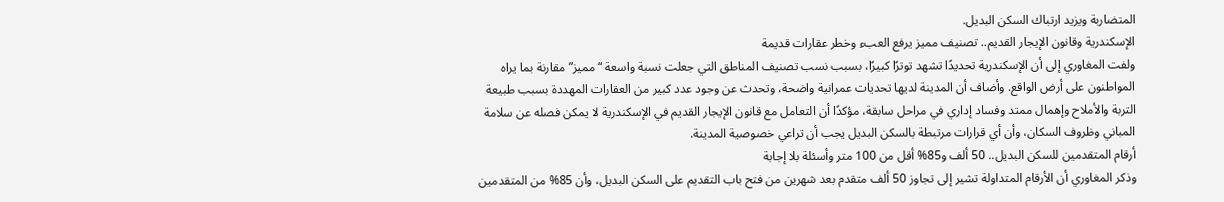المتضاربة ويزيد ارتباك السكن البديل.
الإسكندرية وقانون الإيجار القديم.. تصنيف مميز يرفع العبء وخطر عقارات قديمة
ولفت المغاوري إلى أن الإسكندرية تحديدًا تشهد توترًا كبيرًا، بسبب نسب تصنيف المناطق التي جعلت نسبة واسعة “مميز” مقارنة بما يراه المواطنون على أرض الواقع. وأضاف أن المدينة لديها تحديات عمرانية واضحة، وتحدث عن وجود عدد كبير من العقارات المهددة بسبب طبيعة التربة والأملاح وإهمال ممتد وفساد إداري في مراحل سابقة، مؤكدًا أن التعامل مع قانون الإيجار القديم في الإسكندرية لا يمكن فصله عن سلامة المباني وظروف السكان، وأن أي قرارات مرتبطة بالسكن البديل يجب أن تراعي خصوصية المدينة.
أرقام المتقدمين للسكن البديل.. 50 ألف و85% أقل من 100 متر وأسئلة بلا إجابة
وذكر المغاوري أن الأرقام المتداولة تشير إلى تجاوز 50 ألف متقدم بعد شهرين من فتح باب التقديم على السكن البديل، وأن 85% من المتقدمين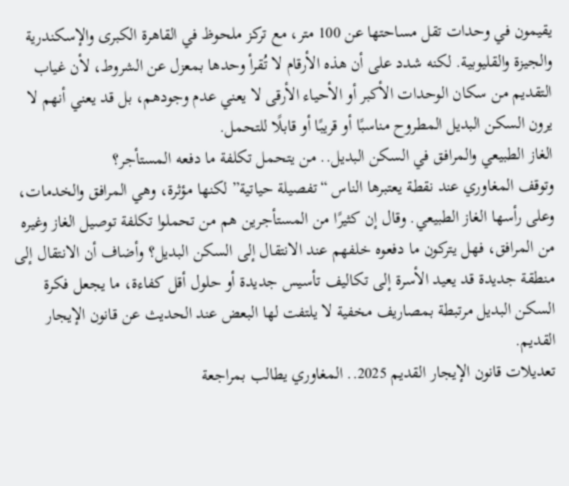يقيمون في وحدات تقل مساحتها عن 100 متر، مع تركز ملحوظ في القاهرة الكبرى والإسكندرية والجيزة والقليوبية. لكنه شدد على أن هذه الأرقام لا تُقرأ وحدها بمعزل عن الشروط، لأن غياب التقديم من سكان الوحدات الأكبر أو الأحياء الأرقى لا يعني عدم وجودهم، بل قد يعني أنهم لا يرون السكن البديل المطروح مناسبًا أو قريبًا أو قابلًا للتحمل.
الغاز الطبيعي والمرافق في السكن البديل.. من يتحمل تكلفة ما دفعه المستأجر؟
وتوقف المغاوري عند نقطة يعتبرها الناس “تفصيلة حياتية” لكنها مؤثرة، وهي المرافق والخدمات، وعلى رأسها الغاز الطبيعي. وقال إن كثيرًا من المستأجرين هم من تحملوا تكلفة توصيل الغاز وغيره من المرافق، فهل يتركون ما دفعوه خلفهم عند الانتقال إلى السكن البديل؟ وأضاف أن الانتقال إلى منطقة جديدة قد يعيد الأسرة إلى تكاليف تأسيس جديدة أو حلول أقل كفاءة، ما يجعل فكرة السكن البديل مرتبطة بمصاريف مخفية لا يلتفت لها البعض عند الحديث عن قانون الإيجار القديم.
تعديلات قانون الإيجار القديم 2025.. المغاوري يطالب بمراجعة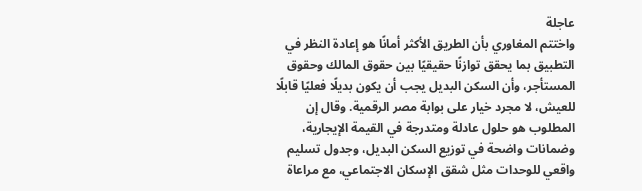عاجلة
واختتم المغاوري بأن الطريق الأكثر أمانًا هو إعادة النظر في التطبيق بما يحقق توازنًا حقيقيًا بين حقوق المالك وحقوق المستأجر، وأن السكن البديل يجب أن يكون بديلًا فعليًا قابلًا للعيش، لا مجرد خيار على بوابة مصر الرقمية. وقال إن المطلوب هو حلول عادلة ومتدرجة في القيمة الإيجارية، وضمانات واضحة في توزيع السكن البديل، وجدول تسليم واقعي للوحدات مثل شقق الإسكان الاجتماعي، مع مراعاة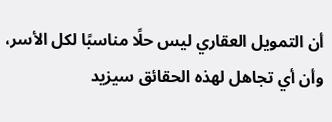أن التمويل العقاري ليس حلًا مناسبًا لكل الأسر، وأن أي تجاهل لهذه الحقائق سيزيد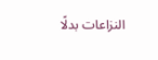النزاعات بدلًا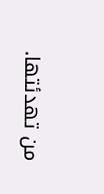من تهدئتها.